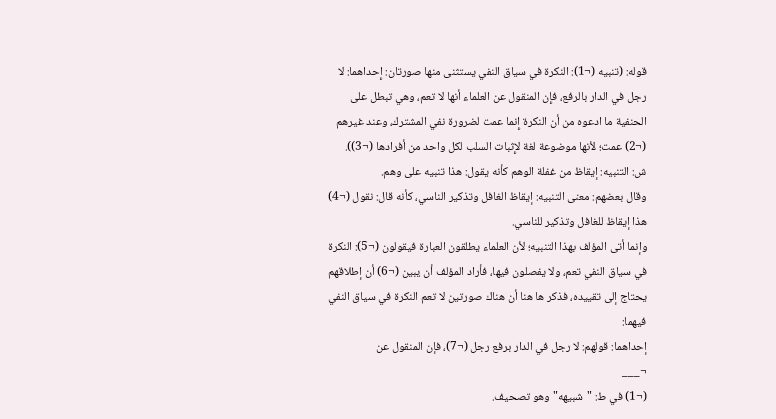قوله: (تنبيه (¬1): النكرة في سياق النفي يستثنى منها صورتان: إِحداهما: لا رجل في الدار بالرفع، فإِن المنقول عن العلماء أنها لا تعم، وهي تبطل على الحنفية ما ادعوه من أن النكرة إِنما عمت لضرورة نفي المشترك، وعند غيرهم (¬2) عمت؛ لأنها موضوعة لغة لإِثبات السلب لكل واحد من أفرادها (¬3)).
ش: التنبيه: إيقاظ من غفلة الوهم كأنه يقول: هذا تنبيه على وهم.
وقال بعضهم: معنى التنبيه: إيقاظ الغافل وتذكير الناسي، كأنه قال: نقول (¬4) هذا إيقاظ للغافل وتذكير للناسي.
وإنما أتى المؤلف بهذا التنبيه؛ لأن العلماء يطلقون العبارة فيقولون (¬5): النكرة في سياق النفي تعم، ولا يفصلون فيها، فأراد المؤلف أن يبين (¬6) أن إطلاقهم يحتاج إلى تقييده، فذكر ها هنا أن هناك صورتين لا تعم النكرة في سياق النفي فيهما:
إحداهما: قولهم: لا رجل في الدار برفع رجل (¬7)، فإن المنقول عن
¬___
(¬1) في ط: "شبيهه" وهو تصحيف.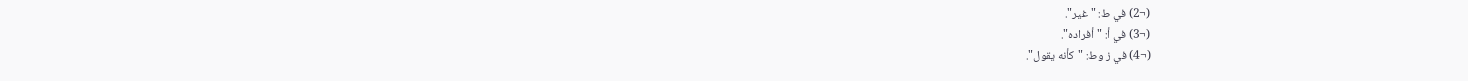(¬2) في ط: "غير".
(¬3) في أ: "أفراده".
(¬4) في ز وط: "كأنه يقول".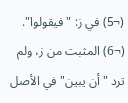(¬5) في ز: " فيقولوا".
(¬6) المثبت من ز، ولم ترد "أن يبين" في الأصل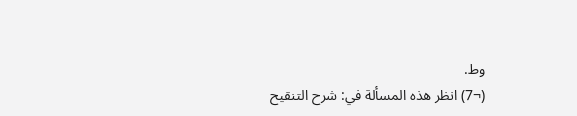وط.
(¬7) انظر هذه المسألة في: شرح التنقيح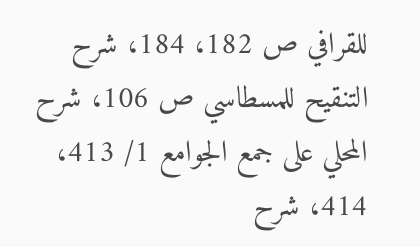للقرافي ص 182، 184، شرح التنقيح للمسطاسي ص 106، شرح المحلي على جمع الجوامع 1/ 413، 414، شرح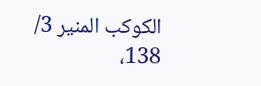الكوكب المنير 3/ 138،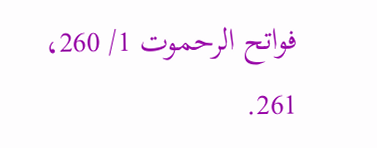فواتح الرحموت 1/ 260، 261.